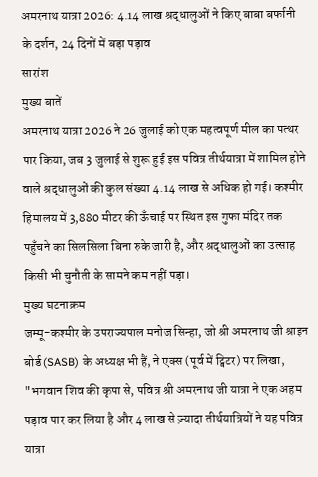अमरनाथ यात्रा 2026: 4.14 लाख श्रद्धालुओं ने किए बाबा बर्फानी के दर्शन, 24 दिनों में बड़ा पड़ाव
सारांश
मुख्य बातें
अमरनाथ यात्रा 2026 ने 26 जुलाई को एक महत्वपूर्ण मील का पत्थर पार किया, जब 3 जुलाई से शुरू हुई इस पवित्र तीर्थयात्रा में शामिल होने वाले श्रद्धालुओं की कुल संख्या 4.14 लाख से अधिक हो गई। कश्मीर हिमालय में 3,880 मीटर की ऊँचाई पर स्थित इस गुफा मंदिर तक पहुँचने का सिलसिला बिना रुके जारी है, और श्रद्धालुओं का उत्साह किसी भी चुनौती के सामने कम नहीं पड़ा।
मुख्य घटनाक्रम
जम्मू-कश्मीर के उपराज्यपाल मनोज सिन्हा, जो श्री अमरनाथ जी श्राइन बोर्ड (SASB) के अध्यक्ष भी हैं, ने एक्स (पूर्व में ट्विटर) पर लिखा, "भगवान शिव की कृपा से, पवित्र श्री अमरनाथ जी यात्रा ने एक अहम पड़ाव पार कर लिया है और 4 लाख से ज़्यादा तीर्थयात्रियों ने यह पवित्र यात्रा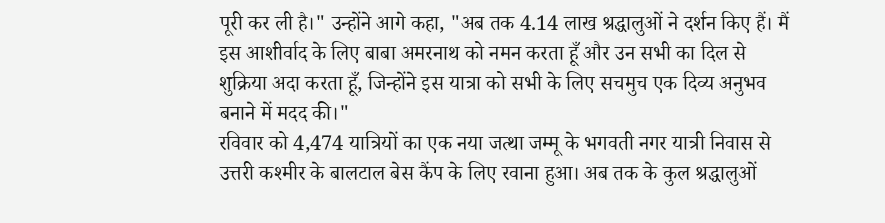पूरी कर ली है।" उन्होंने आगे कहा, "अब तक 4.14 लाख श्रद्धालुओं ने दर्शन किए हैं। मैं इस आशीर्वाद के लिए बाबा अमरनाथ को नमन करता हूँ और उन सभी का दिल से शुक्रिया अदा करता हूँ, जिन्होंने इस यात्रा को सभी के लिए सचमुच एक दिव्य अनुभव बनाने में मदद की।"
रविवार को 4,474 यात्रियों का एक नया जत्था जम्मू के भगवती नगर यात्री निवास से उत्तरी कश्मीर के बालटाल बेस कैंप के लिए रवाना हुआ। अब तक के कुल श्रद्धालुओं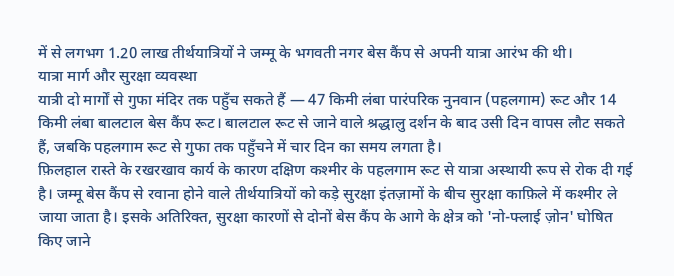में से लगभग 1.20 लाख तीर्थयात्रियों ने जम्मू के भगवती नगर बेस कैंप से अपनी यात्रा आरंभ की थी।
यात्रा मार्ग और सुरक्षा व्यवस्था
यात्री दो मार्गों से गुफा मंदिर तक पहुँच सकते हैं — 47 किमी लंबा पारंपरिक नुनवान (पहलगाम) रूट और 14 किमी लंबा बालटाल बेस कैंप रूट। बालटाल रूट से जाने वाले श्रद्धालु दर्शन के बाद उसी दिन वापस लौट सकते हैं, जबकि पहलगाम रूट से गुफा तक पहुँचने में चार दिन का समय लगता है।
फ़िलहाल रास्ते के रखरखाव कार्य के कारण दक्षिण कश्मीर के पहलगाम रूट से यात्रा अस्थायी रूप से रोक दी गई है। जम्मू बेस कैंप से रवाना होने वाले तीर्थयात्रियों को कड़े सुरक्षा इंतज़ामों के बीच सुरक्षा काफ़िले में कश्मीर ले जाया जाता है। इसके अतिरिक्त, सुरक्षा कारणों से दोनों बेस कैंप के आगे के क्षेत्र को 'नो-फ्लाई ज़ोन' घोषित किए जाने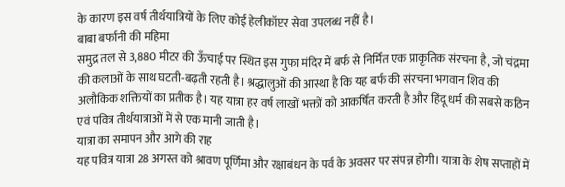के कारण इस वर्ष तीर्थयात्रियों के लिए कोई हेलीकॉप्टर सेवा उपलब्ध नहीं है।
बाबा बर्फानी की महिमा
समुद्र तल से 3,880 मीटर की ऊँचाई पर स्थित इस गुफा मंदिर में बर्फ से निर्मित एक प्राकृतिक संरचना है, जो चंद्रमा की कलाओं के साथ घटती-बढ़ती रहती है। श्रद्धालुओं की आस्था है कि यह बर्फ की संरचना भगवान शिव की अलौकिक शक्तियों का प्रतीक है। यह यात्रा हर वर्ष लाखों भक्तों को आकर्षित करती है और हिंदू धर्म की सबसे कठिन एवं पवित्र तीर्थयात्राओं में से एक मानी जाती है।
यात्रा का समापन और आगे की राह
यह पवित्र यात्रा 28 अगस्त को श्रावण पूर्णिमा और रक्षाबंधन के पर्व के अवसर पर संपन्न होगी। यात्रा के शेष सप्ताहों में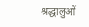श्रद्धालुओं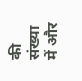की संख्या में और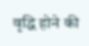वृद्धि होने की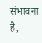संभावना है,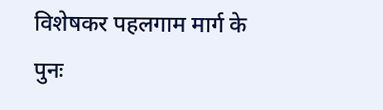विशेषकर पहलगाम मार्ग के पुनः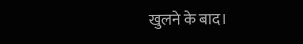खुलने के बाद।